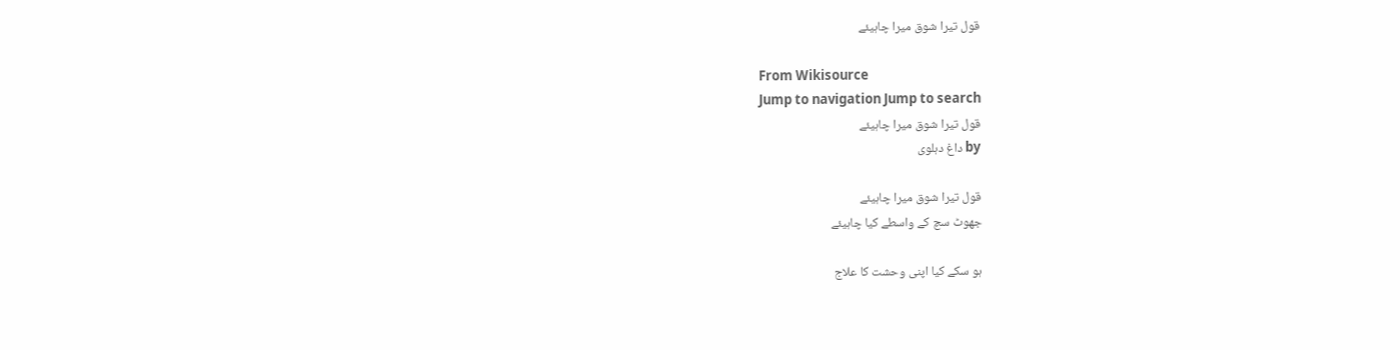قول تیرا شوق میرا چاہیئے

From Wikisource
Jump to navigation Jump to search
قول تیرا شوق میرا چاہیئے
by داغ دہلوی

قول تیرا شوق میرا چاہیئے
جھوٹ سچ کے واسطے کیا چاہیئے

ہو سکے کیا اپنی وحشت کا علاج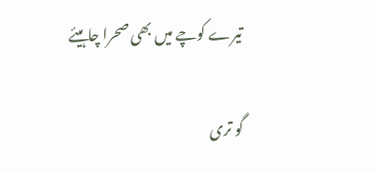تیرے کوچے میں بھی صحرا چاہیئے

گو تری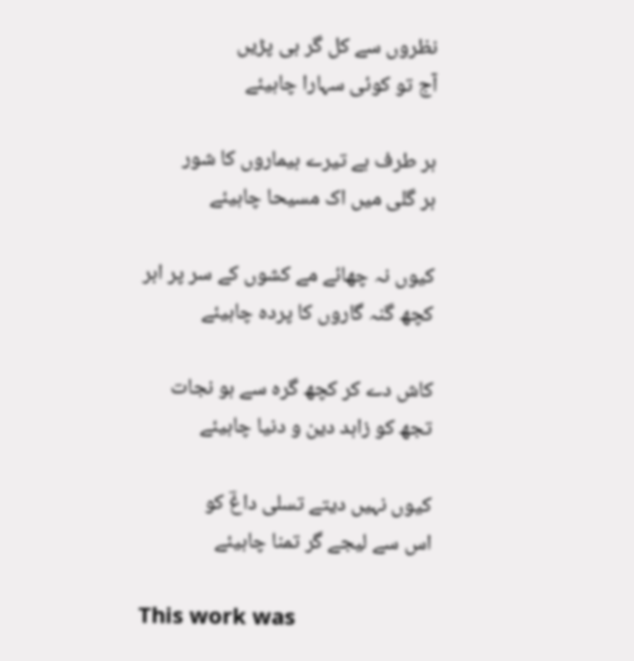نظروں سے کل گر ہی پڑیں
آج تو کوئی سہارا چاہیئے

ہر طرف ہے تیرے بیماروں کا شور
ہر گلی میں اک مسیحا چاہیئے

کیوں نہ چھائے مے کشوں کے سر پر ابر
کچھ گنہ گاروں کا پردہ چاہیئے

کاش دے کر کچھ گرہ سے ہو نجات
تجھ کو زاہد دین و دنیا چاہیئے

کیوں نہیں دیتے تسلی داغؔ کو
اس سے لیجے گر تمنا چاہیئے

This work was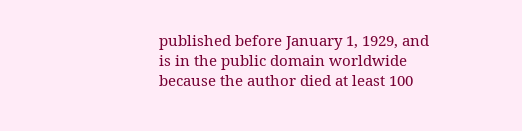published before January 1, 1929, and is in the public domain worldwide because the author died at least 100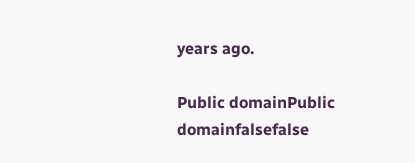years ago.

Public domainPublic domainfalsefalse